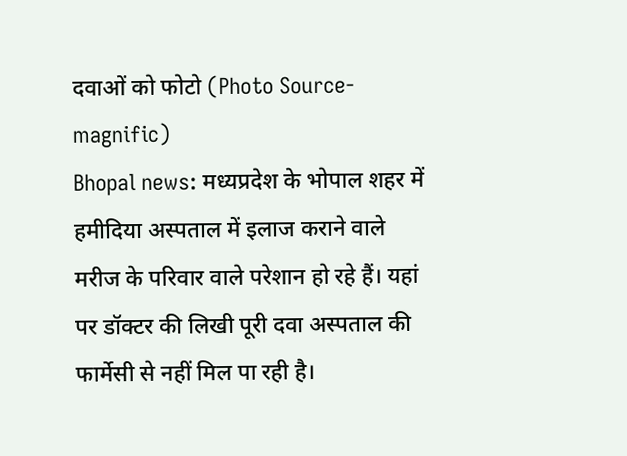दवाओं को फोटो (Photo Source- magnific)
Bhopal news: मध्यप्रदेश के भोपाल शहर में हमीदिया अस्पताल में इलाज कराने वाले मरीज के परिवार वाले परेशान हो रहे हैं। यहां पर डॉक्टर की लिखी पूरी दवा अस्पताल की फार्मेसी से नहीं मिल पा रही है।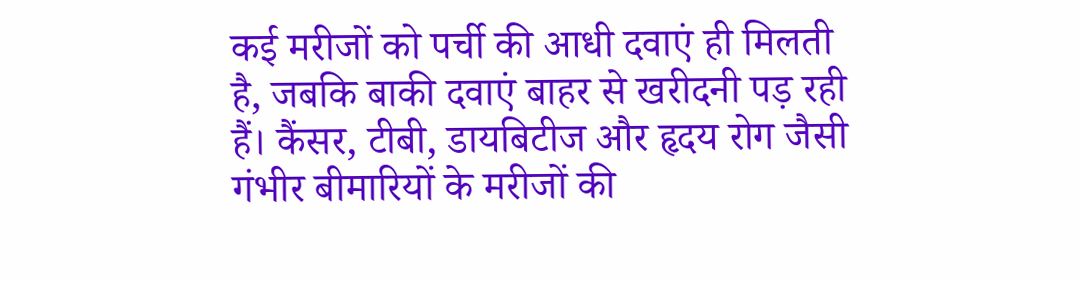कई मरीजों को पर्ची की आधी दवाएं ही मिलती है, जबकि बाकी दवाएं बाहर से खरीदनी पड़ रही हैं। कैंसर, टीबी, डायबिटीज और हृदय रोग जैसी गंभीर बीमारियों के मरीजों की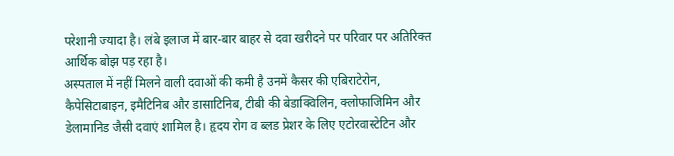परेशानी ज्यादा है। लंबे इलाज में बार-बार बाहर से दवा खरीदने पर परिवार पर अतिरिक्त आर्थिक बोझ पड़ रहा है।
अस्पताल में नहीं मिलने वाली दवाओं की कमी है उनमें कैसर की एबिराटेरोन, कैपेसिटाबाइन, इमैटिनिब और डासाटिनिब, टीबी की बेडाक्विलिन, क्लोफाजिमिन और डेलामानिड जैसी दवाएं शामिल है। हृदय रोग व ब्लड प्रेशर के लिए एटोरवास्टेटिन और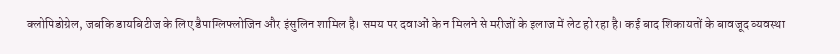क्लोपिडोग्रेल, जबकि डायबिटीज के लिए डैपाग्लिफ्लोजिन और इंसुलिन शामिल है। समय पर दवाओं के न मिलने से मरीजों के इलाज में लेट हो रहा है। कई बाद शिकायतों के बावजूद व्यवस्था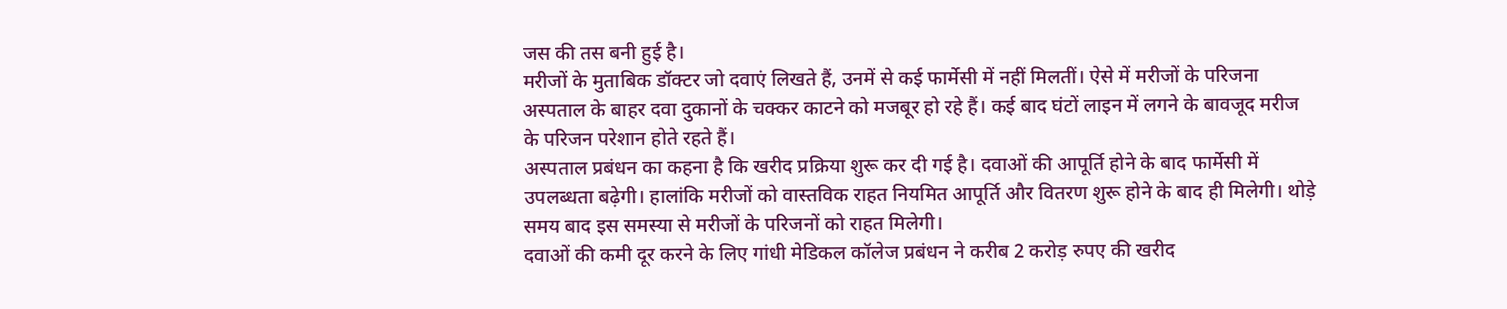जस की तस बनी हुई है।
मरीजों के मुताबिक डॉक्टर जो दवाएं लिखते हैं, उनमें से कई फार्मेसी में नहीं मिलतीं। ऐसे में मरीजों के परिजना अस्पताल के बाहर दवा दुकानों के चक्कर काटने को मजबूर हो रहे हैं। कई बाद घंटों लाइन में लगने के बावजूद मरीज के परिजन परेशान होते रहते हैं।
अस्पताल प्रबंधन का कहना है कि खरीद प्रक्रिया शुरू कर दी गई है। दवाओं की आपूर्ति होने के बाद फार्मेसी में उपलब्धता बढ़ेगी। हालांकि मरीजों को वास्तविक राहत नियमित आपूर्ति और वितरण शुरू होने के बाद ही मिलेगी। थोड़े समय बाद इस समस्या से मरीजों के परिजनों को राहत मिलेगी।
दवाओं की कमी दूर करने के लिए गांधी मेडिकल कॉलेज प्रबंधन ने करीब 2 करोड़ रुपए की खरीद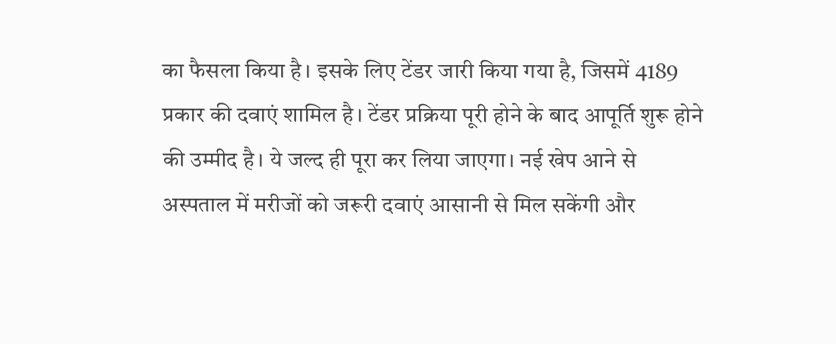का फैसला किया है। इसके लिए टेंडर जारी किया गया है, जिसमें 4189 प्रकार की दवाएं शामिल है। टेंडर प्रक्रिया पूरी होने के बाद आपूर्ति शुरू होने की उम्मीद है। ये जल्द ही पूरा कर लिया जाएगा। नई खेप आने से अस्पताल में मरीजों को जरूरी दवाएं आसानी से मिल सकेंगी और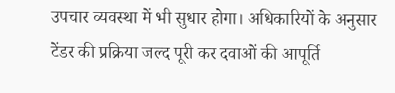उपचार व्यवस्था में भी सुधार होगा। अधिकारियों के अनुसार टेंडर की प्रक्रिया जल्द पूरी कर दवाओं की आपूर्ति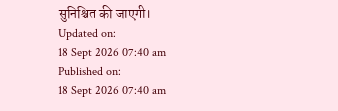सुनिश्चित की जाएगी।
Updated on:
18 Sept 2026 07:40 am
Published on:
18 Sept 2026 07:40 am